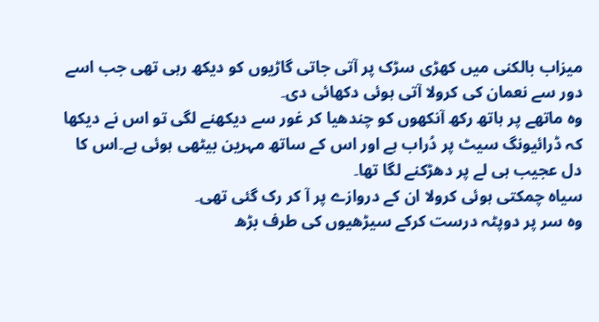میزاب بالکنی میں کھڑی سڑک پر آتی جاتی گاڑیوں کو دیکھ رہی تھی جب اسے دور سے نعمان کی کرولا آتی ہوئی دکھائی دی۔
وہ ماتھے پر ہاتھ رکھ آنکھوں کو چندھیا کر غور سے دیکھنے لگی تو اس نے دیکھا کہ ڈرائیونگ سیٹ پر دُراب ہے اور اس کے ساتھ مہرین بیٹھی ہوئی ہے۔اس کا دل عجیب ہی لے پر دھڑکنے لگا تھا۔
سیاہ چمکتی ہوئی کرولا ان کے دروازے پر آ کر رک گئی تھی۔
وہ سر پر دوپٹہ درست کرکے سیڑھیوں کی طرف بڑھ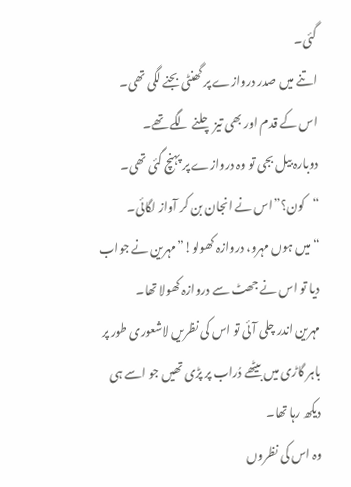گئی۔
اتنے میں صدر دروازے پر گھنٹی بجنے لگی تھی۔
اس کے قدم اور بھی تیز چلنے لگے تھے۔
دوبارہ بیل بجی تو وہ دروازے پر پہنچ گئی تھی۔
“کون؟”اس نے انجان بن کر آواز لگائی۔
“میں ہوں مہرو، دروازہ کھولو!”مہرین نے جواب دیا تو اس نے جھٹ سے دروازہ کھولا تھا۔
مہرین اندر چلی آئی تو اس کی نظریں لاشعوری طور پر باہر گاڑی میں بیٹھے دُراب پر پڑی تھیں جو اسے ہی دیکھ رہا تھا۔
وہ اس کی نظروں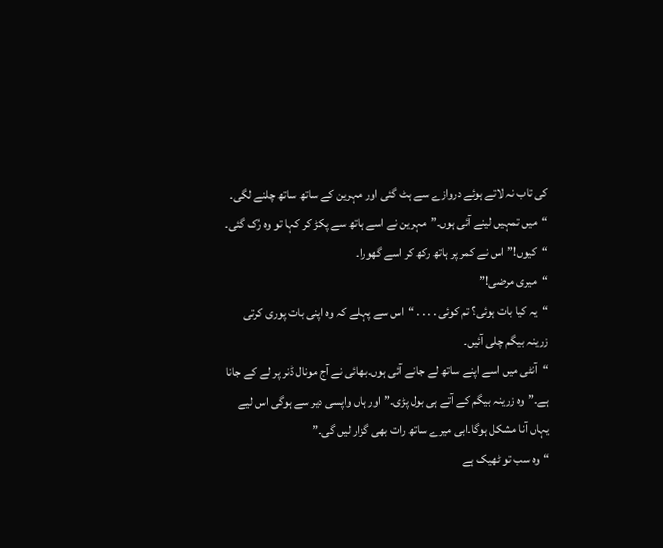کی تاب نہ لاتے ہوئے دروازے سے ہٹ گئی اور مہرین کے ساتھ ساتھ چلنے لگی۔
“میں تمہیں لینے آئی ہوں۔”مہرین نے اسے ہاتھ سے پکڑ کر کہا تو وہ رُک گئی۔
“کیوں!”اس نے کمر پر ہاتھ رکھ کر اسے گھورا۔
“میری مرضی!”
“یہ کیا بات ہوئی؟ تم کوئی . . . . “اس سے پہلے کہ وہ اپنی بات پوری کرتی زرینہ بیگم چلی آئیں۔
“آنٹی میں اسے اپنے ساتھ لے جانے آئی ہوں۔بھائی نے آج مونال ڈنر پر لے کے جانا ہے۔”وہ زرینہ بیگم کے آتے ہی بول پڑی۔”اور ہاں واپسی دیر سے ہوگی اس لیے یہاں آنا مشکل ہوگا۔ابی میرے ساتھ رات بھی گزار لیں گی۔”
“وہ سب تو ٹھیک ہے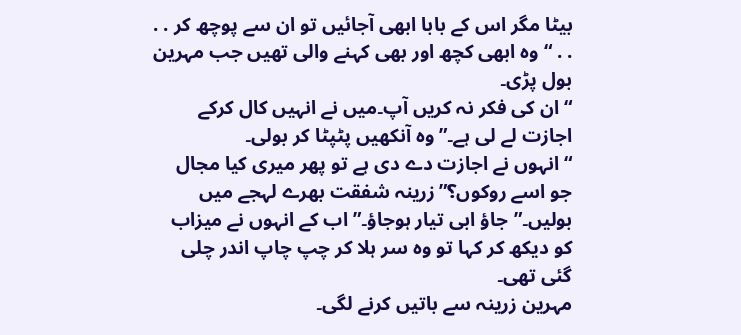بیٹا مگر اس کے بابا ابھی آجائیں تو ان سے پوچھ کر . . . . “وہ ابھی کچھ اور بھی کہنے والی تھیں جب مہرین بول پڑی۔
“ان کی فکر نہ کریں آپ۔میں نے انہیں کال کرکے اجازت لے لی ہے۔”وہ آنکھیں پٹپٹا کر بولی۔
“انہوں نے اجازت دے دی ہے تو پھر میری کیا مجال جو اسے روکوں؟”زرینہ شفقت بھرے لہجے میں بولیں۔”جاؤ ابی تیار ہوجاؤ۔”اب کے انہوں نے میزاب کو دیکھ کر کہا تو وہ سر ہلا کر چپ چاپ اندر چلی گئی تھی۔
مہرین زرینہ سے باتیں کرنے لگی۔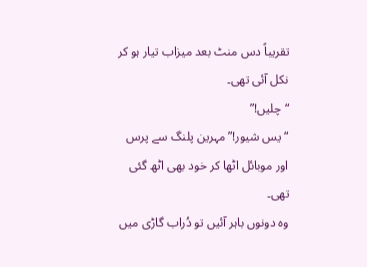تقریباً دس منٹ بعد میزاب تیار ہو کر نکل آئی تھی۔
“چلیں!”
“یس شیور!”مہرین پلنگ سے پرس اور موبائل اٹھا کر خود بھی اٹھ گئی تھی۔
وہ دونوں باہر آئیں تو دُراب گاڑی میں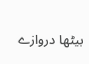بیٹھا دروازے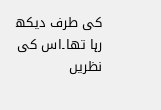کی طرف دیکھ رہا تھا۔اس کی نظریں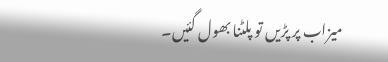میزاب پر پڑیں تو پلٹنا بھول گئیں۔